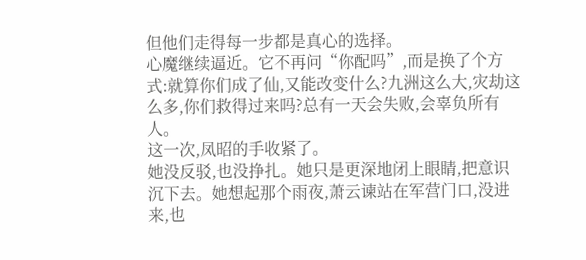但他们走得每一步都是真心的选择。
心魔继续逼近。它不再问“你配吗”,而是换了个方式:就算你们成了仙,又能改变什么?九洲这么大,灾劫这么多,你们救得过来吗?总有一天会失败,会辜负所有人。
这一次,凤昭的手收紧了。
她没反驳,也没挣扎。她只是更深地闭上眼睛,把意识沉下去。她想起那个雨夜,萧云谏站在军营门口,没进来,也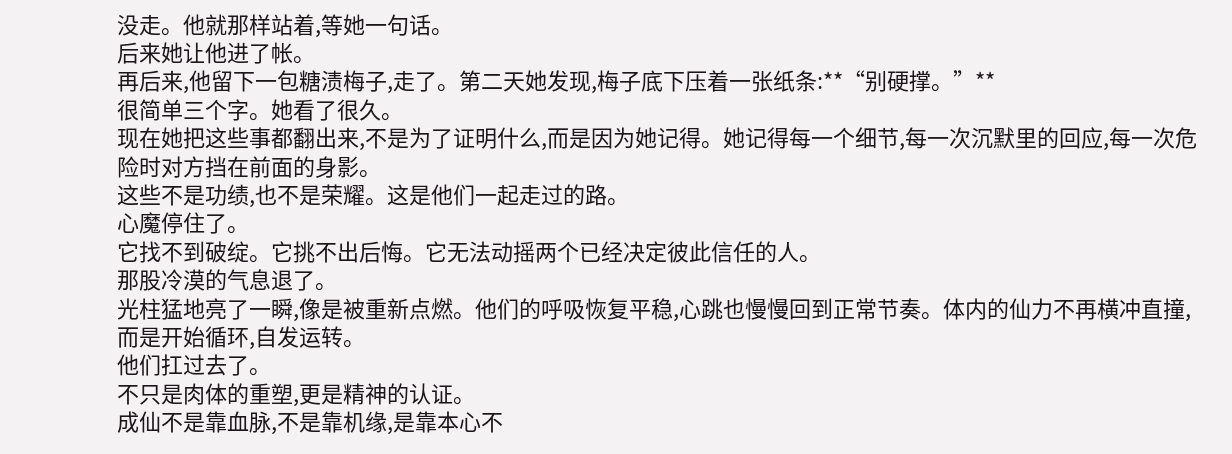没走。他就那样站着,等她一句话。
后来她让他进了帐。
再后来,他留下一包糖渍梅子,走了。第二天她发现,梅子底下压着一张纸条:**“别硬撑。”**
很简单三个字。她看了很久。
现在她把这些事都翻出来,不是为了证明什么,而是因为她记得。她记得每一个细节,每一次沉默里的回应,每一次危险时对方挡在前面的身影。
这些不是功绩,也不是荣耀。这是他们一起走过的路。
心魔停住了。
它找不到破绽。它挑不出后悔。它无法动摇两个已经决定彼此信任的人。
那股冷漠的气息退了。
光柱猛地亮了一瞬,像是被重新点燃。他们的呼吸恢复平稳,心跳也慢慢回到正常节奏。体内的仙力不再横冲直撞,而是开始循环,自发运转。
他们扛过去了。
不只是肉体的重塑,更是精神的认证。
成仙不是靠血脉,不是靠机缘,是靠本心不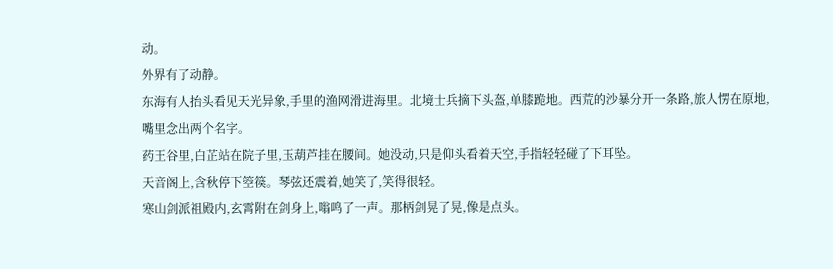动。
外界有了动静。
东海有人抬头看见天光异象,手里的渔网滑进海里。北境士兵摘下头盔,单膝跪地。西荒的沙暴分开一条路,旅人愣在原地,嘴里念出两个名字。
药王谷里,白芷站在院子里,玉葫芦挂在腰间。她没动,只是仰头看着天空,手指轻轻碰了下耳坠。
天音阁上,含秋停下箜篌。琴弦还震着,她笑了,笑得很轻。
寒山剑派祖殿内,玄霄附在剑身上,嗡鸣了一声。那柄剑晃了晃,像是点头。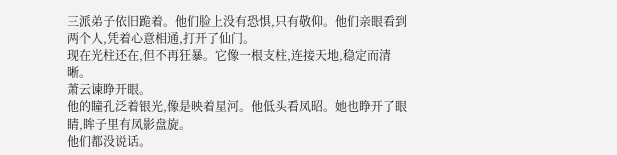三派弟子依旧跪着。他们脸上没有恐惧,只有敬仰。他们亲眼看到两个人,凭着心意相通,打开了仙门。
现在光柱还在,但不再狂暴。它像一根支柱,连接天地,稳定而清晰。
萧云谏睁开眼。
他的瞳孔泛着银光,像是映着星河。他低头看凤昭。她也睁开了眼睛,眸子里有凤影盘旋。
他们都没说话。